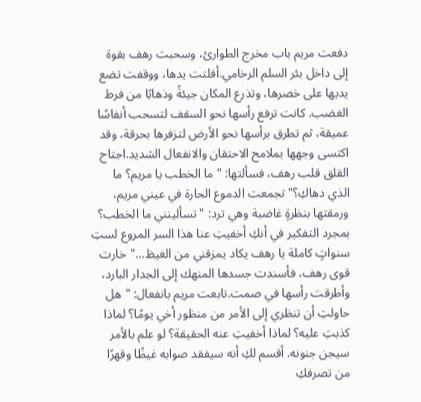دفعت مريم باب مخرج الطوارئ، وسحبت رهف بقوة إلى داخل بئر السلم الرخامي.أفلتت يدها، ووقفت تضع يديها على خصرها، وتذرع المكان جيئةً وذهابًا من فرط الغضب. كانت ترفع رأسها نحو السقف لتسحب أنفاسًا عميقة، ثم تطرق برأسها نحو الأرض لتزفرها بحرقة، وقد اكتسى وجهها بملامح الاحتقان والانفعال الشديد.اجتاح القلق قلب رهف، فسألتها: "ما الخطب يا مريم؟ ما الذي دهاكِ؟"تجمعت الدموع الحارة في عيني مريم، ورمقتها بنظرةٍ غاضبة وهي ترد: "تسألينني ما الخطب؟ بمجرد التفكير في أنكِ أخفيتِ عنا هذا السر المروع لستِ سنواتٍ كاملة يا رهف يكاد يمزقني من الغيظ..."خارت قوى رهف، فأسندت جسدها المنهك إلى الجدار البارد، وأطرقت رأسها في صمت.تابعت مريم بانفعال: "هل حاولتِ أن تنظري إلى الأمر من منظور أخي يومًا؟ لماذا كذبتِ عليه؟ لماذا أخفيتِ عنه الحقيقة؟ لو علم بالأمر سيجن جنونه. أقسم لكِ أنه سيفقد صوابه غيظًا وقهرًا من تصرفكِ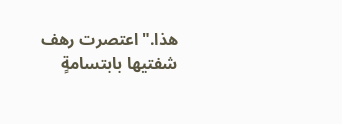هذا."اعتصرت رهف شفتيها بابتسامةٍ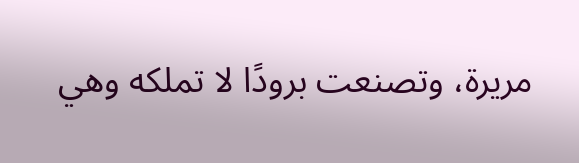مريرة، وتصنعت برودًا لا تملكه وهي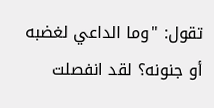تقول: "وما الداعي لغضبه أو جنونه؟ لقد انفصلت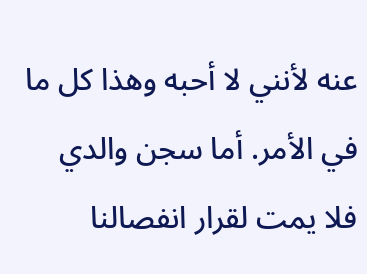عنه لأنني لا أحبه وهذا كل ما في الأمر. أما سجن والدي فلا يمت لقرار انفصالنا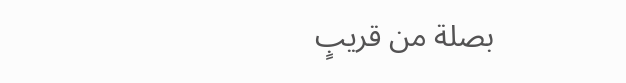بصلة من قريبٍ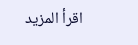اقرأ المزيد